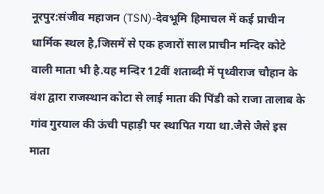नूरपुर:संजीव महाजन (TSN)-देवभूमि हिमाचल में कई प्राचीन धार्मिक स्थल है,जिसमें से एक हजारों साल प्राचीन मन्दिर कोटे वाली माता भी है.यह मन्दिर 12वीं शताब्दी में पृथ्वीराज चौहान के वंश द्वारा राजस्थान कोटा से लाई माता की पिंडी को राजा तालाब के गांव गुरयाल की ऊंची पहाड़ी पर स्थापित गया था.जैसे जैसे इस माता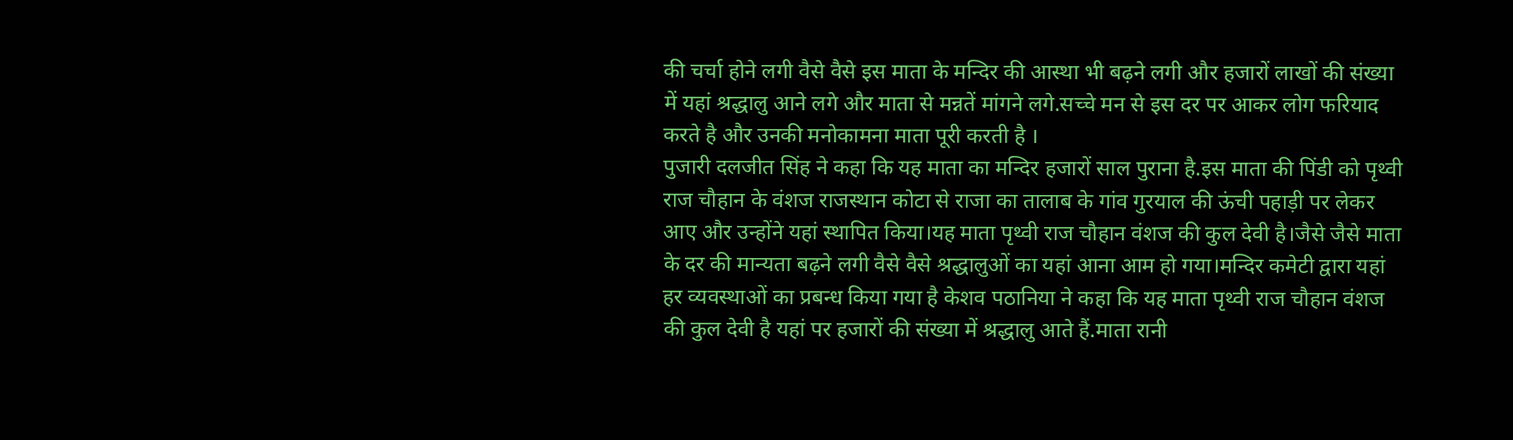की चर्चा होने लगी वैसे वैसे इस माता के मन्दिर की आस्था भी बढ़ने लगी और हजारों लाखों की संख्या में यहां श्रद्धालु आने लगे और माता से मन्नतें मांगने लगे.सच्चे मन से इस दर पर आकर लोग फरियाद करते है और उनकी मनोकामना माता पूरी करती है ।
पुजारी दलजीत सिंह ने कहा कि यह माता का मन्दिर हजारों साल पुराना है.इस माता की पिंडी को पृथ्वी राज चौहान के वंशज राजस्थान कोटा से राजा का तालाब के गांव गुरयाल की ऊंची पहाड़ी पर लेकर आए और उन्होंने यहां स्थापित किया।यह माता पृथ्वी राज चौहान वंशज की कुल देवी है।जैसे जैसे माता के दर की मान्यता बढ़ने लगी वैसे वैसे श्रद्धालुओं का यहां आना आम हो गया।मन्दिर कमेटी द्वारा यहां हर व्यवस्थाओं का प्रबन्ध किया गया है केशव पठानिया ने कहा कि यह माता पृथ्वी राज चौहान वंशज की कुल देवी है यहां पर हजारों की संख्या में श्रद्धालु आते हैं.माता रानी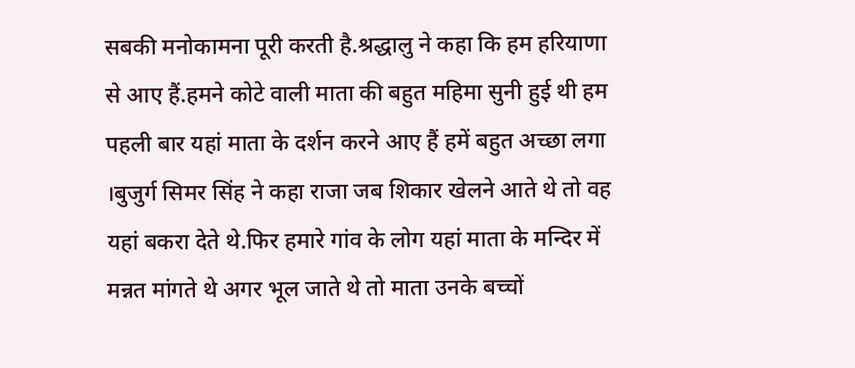सबकी मनोकामना पूरी करती है.श्रद्धालु ने कहा कि हम हरियाणा से आए हैं.हमने कोटे वाली माता की बहुत महिमा सुनी हुई थी हम पहली बार यहां माता के दर्शन करने आए हैं हमें बहुत अच्छा लगा ।बुजुर्ग सिमर सिंह ने कहा राजा जब शिकार खेलने आते थे तो वह यहां बकरा देते थे.फिर हमारे गांव के लोग यहां माता के मन्दिर में मन्नत मांगते थे अगर भूल जाते थे तो माता उनके बच्चों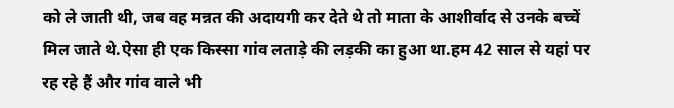को ले जाती थी, जब वह मन्नत की अदायगी कर देते थे तो माता के आशीर्वाद से उनके बच्चें मिल जाते थे.ऐसा ही एक किस्सा गांव लताड़े की लड़की का हुआ था.हम 42 साल से यहां पर रह रहे हैं और गांव वाले भी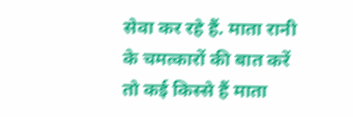सेवा कर रहे हैं. माता रानी के चमत्कारों की बात करें तो कई किस्से हैं माता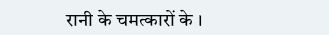रानी के चमत्कारों के ।